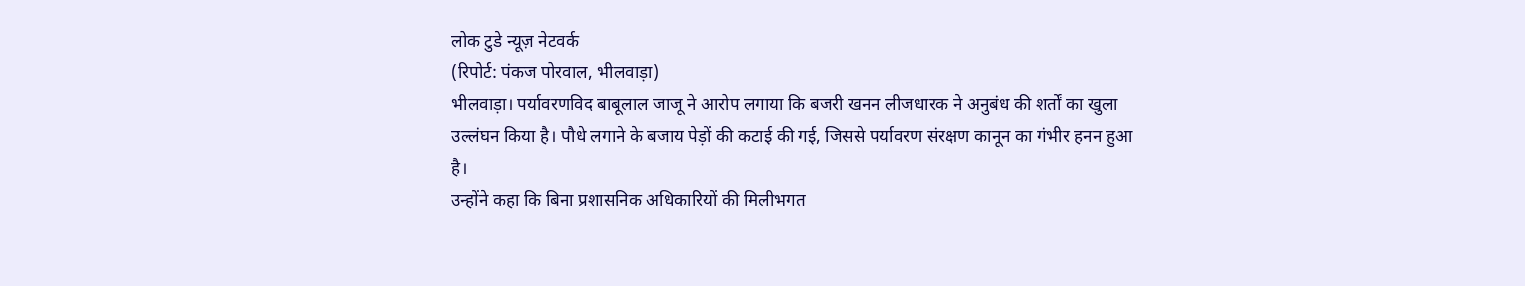लोक टुडे न्यूज़ नेटवर्क
(रिपोर्ट: पंकज पोरवाल, भीलवाड़ा)
भीलवाड़ा। पर्यावरणविद बाबूलाल जाजू ने आरोप लगाया कि बजरी खनन लीजधारक ने अनुबंध की शर्तों का खुला उल्लंघन किया है। पौधे लगाने के बजाय पेड़ों की कटाई की गई, जिससे पर्यावरण संरक्षण कानून का गंभीर हनन हुआ है।
उन्होंने कहा कि बिना प्रशासनिक अधिकारियों की मिलीभगत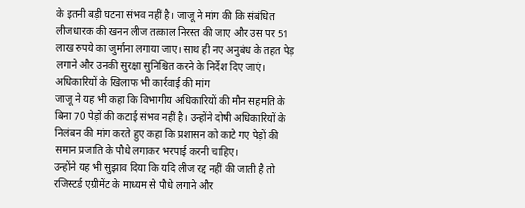के इतनी बड़ी घटना संभव नहीं है। जाजू ने मांग की कि संबंधित लीजधारक की खनन लीज तत्काल निरस्त की जाए और उस पर 51 लाख रुपये का जुर्माना लगाया जाए। साथ ही नए अनुबंध के तहत पेड़ लगाने और उनकी सुरक्षा सुनिश्चित करने के निर्देश दिए जाएं।
अधिकारियों के खिलाफ भी कार्रवाई की मांग
जाजू ने यह भी कहा कि विभागीय अधिकारियों की मौन सहमति के बिना 70 पेड़ों की कटाई संभव नहीं है। उन्होंने दोषी अधिकारियों के निलंबन की मांग करते हुए कहा कि प्रशासन को काटे गए पेड़ों की समान प्रजाति के पौधे लगाकर भरपाई करनी चाहिए।
उन्होंने यह भी सुझाव दिया कि यदि लीज रद्द नहीं की जाती है तो रजिस्टर्ड एग्रीमेंट के माध्यम से पौधे लगाने और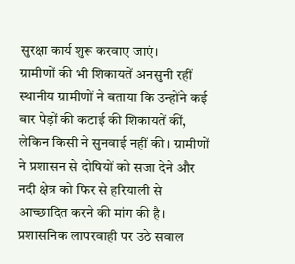सुरक्षा कार्य शुरू करवाए जाएं।
ग्रामीणों की भी शिकायतें अनसुनी रहीं
स्थानीय ग्रामीणों ने बताया कि उन्होंने कई बार पेड़ों की कटाई की शिकायतें कीं, लेकिन किसी ने सुनवाई नहीं की। ग्रामीणों ने प्रशासन से दोषियों को सजा देने और नदी क्षेत्र को फिर से हरियाली से आच्छादित करने की मांग की है।
प्रशासनिक लापरवाही पर उठे सवाल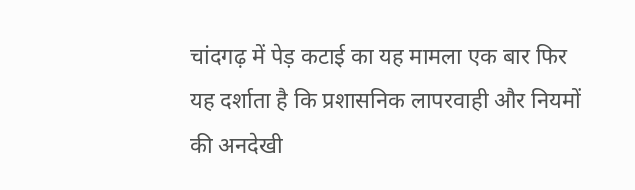चांदगढ़ में पेड़ कटाई का यह मामला एक बार फिर यह दर्शाता है कि प्रशासनिक लापरवाही और नियमों की अनदेखी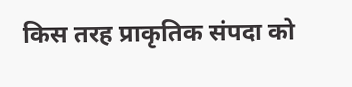किस तरह प्राकृतिक संपदा को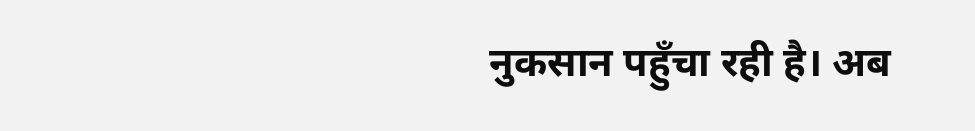नुकसान पहुँचा रही है। अब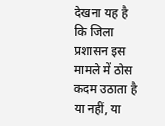देखना यह है कि जिला प्रशासन इस मामले में ठोस कदम उठाता है या नहीं, या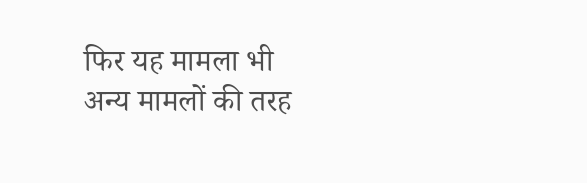फिर यह मामला भी अन्य मामलों की तरह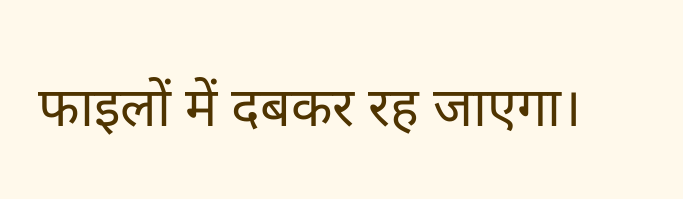फाइलों में दबकर रह जाएगा।